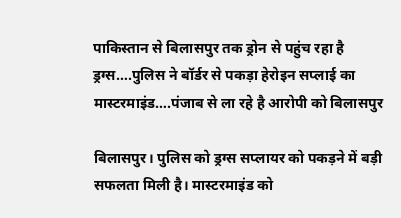पाकिस्तान से बिलासपुर तक ड्रोन से पहुंच रहा है ड्रग्स….पुलिस ने बॉर्डर से पकड़ा हेरोइन सप्लाई का मास्टरमाइंड….पंजाब से ला रहे है आरोपी को बिलासपुर

बिलासपुर। पुलिस को ड्रग्स सप्लायर को पकड़ने में बड़ी सफलता मिली है। मास्टरमाइंड को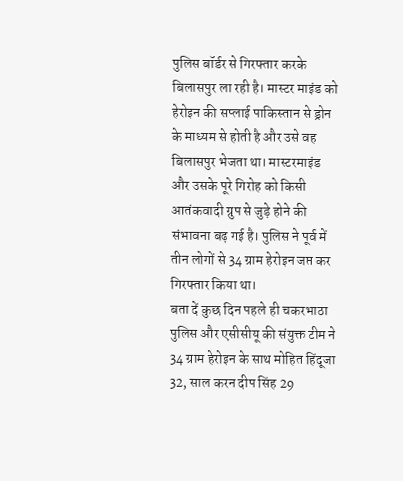पुलिस बॉर्डर से गिरफ्तार करके बिलासपुर ला रही है। मास्टर माइंड को हेरोइन की सप्लाई पाकिस्तान से ड्रोन के माध्यम से होती है और उसे वह बिलासपुर भेजता था। मास्टरमाइंड और उसके पूरे गिरोह को किसी आतंकवादी ग्रुप से जुड़े होने की संभावना बढ़ गई है। पुलिस ने पूर्व में तीन लोगों से 34 ग्राम हेरोइन जप्त कर गिरफ्तार किया था।
बता दें कुछ दिन पहले ही चकरभाठा पुलिस और एसीसीयू की संयुक्त टीम ने 34 ग्राम हेरोइन के साथ मोहित हिंदूजा 32, साल करन दीप सिंह 29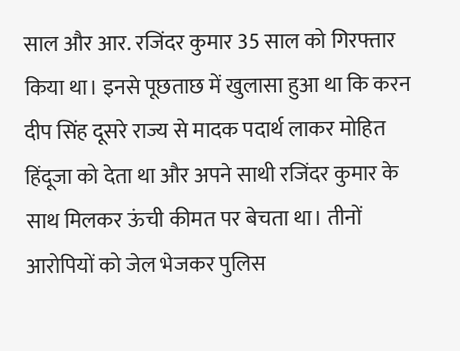साल और आर. रजिंदर कुमार 35 साल को गिरफ्तार किया था। इनसे पूछताछ में खुलासा हुआ था कि करन दीप सिंह दूसरे राज्य से मादक पदार्थ लाकर मोहित हिंदूजा को देता था और अपने साथी रजिंदर कुमार के साथ मिलकर ऊंची कीमत पर बेचता था। तीनों आरोपियों को जेल भेजकर पुलिस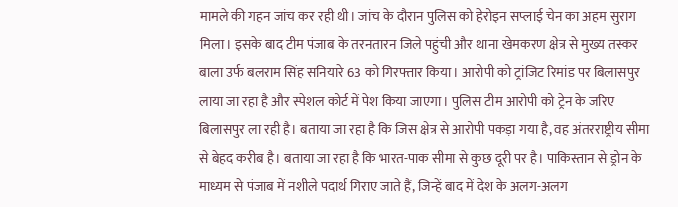मामले की गहन जांच कर रही थी। जांच के दौरान पुलिस को हेरोइन सप्लाई चेन का अहम सुराग मिला। इसके बाद टीम पंजाब के तरनतारन जिले पहुंची और थाना खेमकरण क्षेत्र से मुख्य तस्कर बाला उर्फ बलराम सिंह सनियारे 63 को गिरफ्तार किया। आरोपी को ट्रांजिट रिमांड पर बिलासपुर लाया जा रहा है और स्पेशल कोर्ट में पेश किया जाएगा। पुलिस टीम आरोपी को ट्रेन के जरिए बिलासपुर ला रही है। बताया जा रहा है कि जिस क्षेत्र से आरोपी पकड़ा गया है, वह अंतरराष्ट्रीय सीमा से बेहद करीब है। बताया जा रहा है कि भारत-पाक सीमा से कुछ दूरी पर है। पाकिस्तान से ड्रोन के माध्यम से पंजाब में नशीले पदार्थ गिराए जाते हैं, जिन्हें बाद में देश के अलग-अलग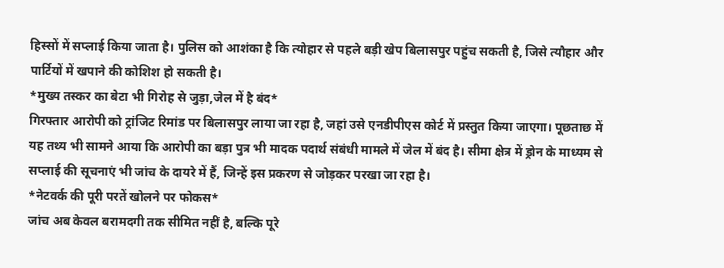हिस्सों में सप्लाई किया जाता है। पुलिस को आशंका है कि त्योहार से पहले बड़ी खेप बिलासपुर पहुंच सकती है, जिसे त्यौहार और पार्टियों में खपाने की कोशिश हो सकती है।
*मुख्य तस्कर का बेटा भी गिरोह से जुड़ा,जेल में है बंद*
गिरफ्तार आरोपी को ट्रांजिट रिमांड पर बिलासपुर लाया जा रहा है, जहां उसे एनडीपीएस कोर्ट में प्रस्तुत किया जाएगा। पूछताछ में यह तथ्य भी सामने आया कि आरोपी का बड़ा पुत्र भी मादक पदार्थ संबंधी मामले में जेल में बंद है। सीमा क्षेत्र में ड्रोन के माध्यम से सप्लाई की सूचनाएं भी जांच के दायरे में हैं, जिन्हें इस प्रकरण से जोड़कर परखा जा रहा है।
*नेटवर्क की पूरी परतें खोलने पर फोकस*
जांच अब केवल बरामदगी तक सीमित नहीं है, बल्कि पूरे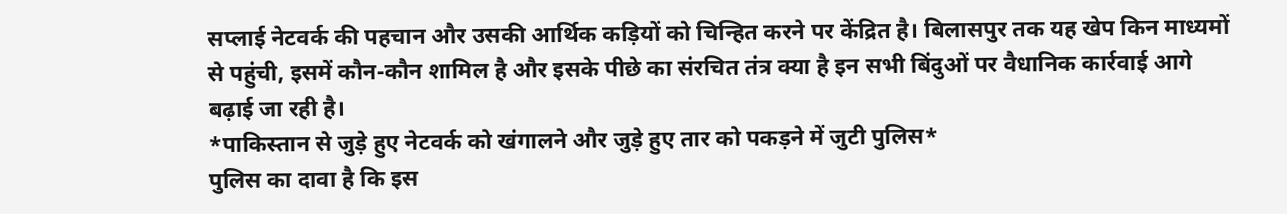सप्लाई नेटवर्क की पहचान और उसकी आर्थिक कड़ियों को चिन्हित करने पर केंद्रित है। बिलासपुर तक यह खेप किन माध्यमों से पहुंची, इसमें कौन-कौन शामिल है और इसके पीछे का संरचित तंत्र क्या है इन सभी बिंदुओं पर वैधानिक कार्रवाई आगे बढ़ाई जा रही है।
*पाकिस्तान से जुड़े हुए नेटवर्क को खंगालने और जुड़े हुए तार को पकड़ने में जुटी पुलिस*
पुलिस का दावा है कि इस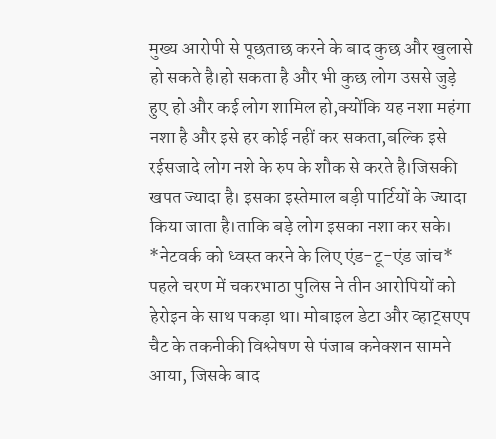मुख्य आरोपी से पूछताछ करने के बाद कुछ और खुलासे हो सकते है।हो सकता है और भी कुछ लोग उससे जुड़े हुए हो और कई लोग शामिल हो,क्योंकि यह नशा महंगा नशा है और इसे हर कोई नहीं कर सकता,बल्कि इसे रईसजादे लोग नशे के रुप के शौक से करते है।जिसकी खपत ज्यादा है। इसका इस्तेमाल बड़ी पार्टियों के ज्यादा किया जाता है।ताकि बड़े लोग इसका नशा कर सके।
*नेटवर्क को ध्वस्त करने के लिए एंड-टू-एंड जांच*
पहले चरण में चकरभाठा पुलिस ने तीन आरोपियों को हेरोइन के साथ पकड़ा था। मोबाइल डेटा और व्हाट्सएप चैट के तकनीकी विश्लेषण से पंजाब कनेक्शन सामने आया, जिसके बाद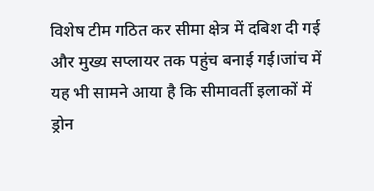विशेष टीम गठित कर सीमा क्षेत्र में दबिश दी गई और मुख्य सप्लायर तक पहुंच बनाई गई।जांच में यह भी सामने आया है कि सीमावर्ती इलाकों में ड्रोन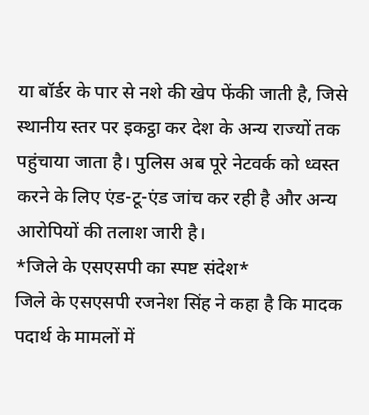या बॉर्डर के पार से नशे की खेप फेंकी जाती है, जिसे स्थानीय स्तर पर इकट्ठा कर देश के अन्य राज्यों तक पहुंचाया जाता है। पुलिस अब पूरे नेटवर्क को ध्वस्त करने के लिए एंड-टू-एंड जांच कर रही है और अन्य आरोपियों की तलाश जारी है।
*जिले के एसएसपी का स्पष्ट संदेश*
जिले के एसएसपी रजनेश सिंह ने कहा है कि मादक पदार्थ के मामलों में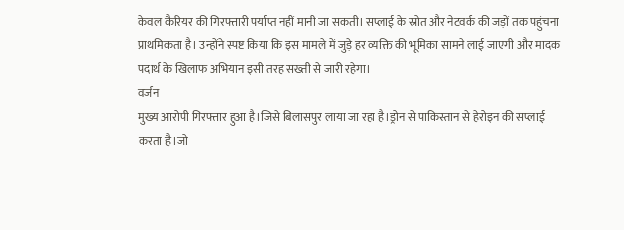केवल कैरियर की गिरफ्तारी पर्याप्त नहीं मानी जा सकती। सप्लाई के स्रोत और नेटवर्क की जड़ों तक पहुंचना प्राथमिकता है। उन्होंने स्पष्ट किया कि इस मामले में जुड़े हर व्यक्ति की भूमिका सामने लाई जाएगी और मादक पदार्थ के खिलाफ अभियान इसी तरह सख्ती से जारी रहेगा।
वर्जन
मुख्य आरोपी गिरफ्तार हुआ है।जिसे बिलासपुर लाया जा रहा है।ड्रोन से पाकिस्तान से हेरोइन की सप्लाई करता है।जो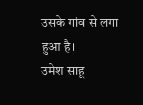उसके गांव से लगा हुआ है।
उमेश साहू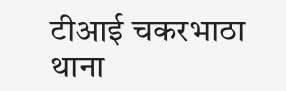टीआई चकरभाठा थाना